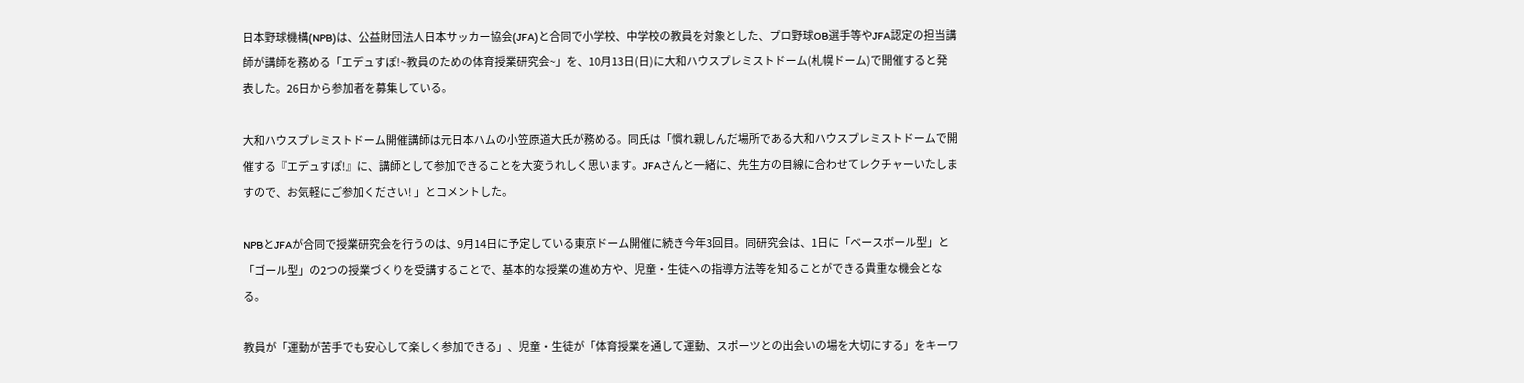日本野球機構(NPB)は、公益財団法人日本サッカー協会(JFA)と合同で小学校、中学校の教員を対象とした、プロ野球OB選手等やJFA認定の担当講師が講師を務める「エデュすぽ!~教員のための体育授業研究会~」を、10月13日(日)に大和ハウスプレミストドーム(札幌ドーム)で開催すると発表した。26日から参加者を募集している。

大和ハウスプレミストドーム開催講師は元日本ハムの小笠原道大氏が務める。同氏は「慣れ親しんだ場所である大和ハウスプレミストドームで開催する『エデュすぽ!』に、講師として参加できることを大変うれしく思います。JFAさんと一緒に、先生方の目線に合わせてレクチャーいたしますので、お気軽にご参加ください! 」とコメントした。

NPBとJFAが合同で授業研究会を行うのは、9月14日に予定している東京ドーム開催に続き今年3回目。同研究会は、1日に「ベースボール型」と「ゴール型」の2つの授業づくりを受講することで、基本的な授業の進め方や、児童・生徒への指導方法等を知ることができる貴重な機会となる。

教員が「運動が苦手でも安心して楽しく参加できる」、児童・生徒が「体育授業を通して運動、スポーツとの出会いの場を大切にする」をキーワ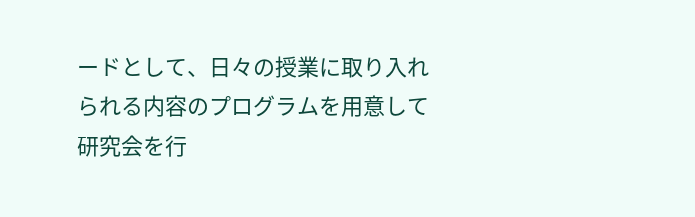ードとして、日々の授業に取り入れられる内容のプログラムを用意して研究会を行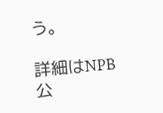う。

詳細はNPB公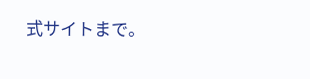式サイトまで。